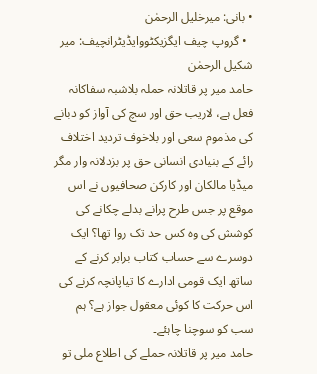• بانی: میرخلیل الرحمٰن
  • گروپ چیف ایگزیکٹووایڈیٹرانچیف: میر شکیل الرحمٰن
حامد میر پر قاتلانہ حملہ بلاشبہ سفاکانہ فعل ہے، لاریب حق اور سچ کی آواز کو دبانے کی مذموم سعی اور بلاخوف تردید اختلاف رائے کے بنیادی انسانی حق پر بزدلانہ وار مگر میڈیا مالکان اور کارکن صحافیوں نے اس موقع پر جس طرح پرانے بدلے چکانے کی کوشش کی وہ کس حد تک روا تھا؟ ایک دوسرے سے حساب کتاب برابر کرنے کے ساتھ ایک قومی ادارے کا تیاپانچہ کرنے کی اس حرکت کا کوئی معقول جواز ہے؟ ہم سب کو سوچنا چاہئے۔
حامد میر پر قاتلانہ حملے کی اطلاع ملی تو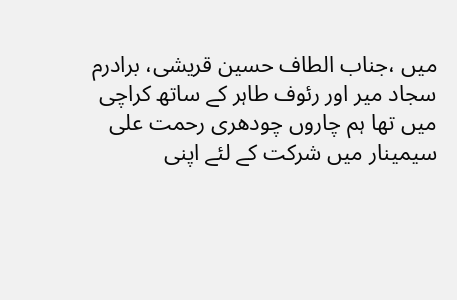میں ،جناب الطاف حسین قریشی، برادرم سجاد میر اور رئوف طاہر کے ساتھ کراچی میں تھا ہم چاروں چودھری رحمت علی سیمینار میں شرکت کے لئے اپنی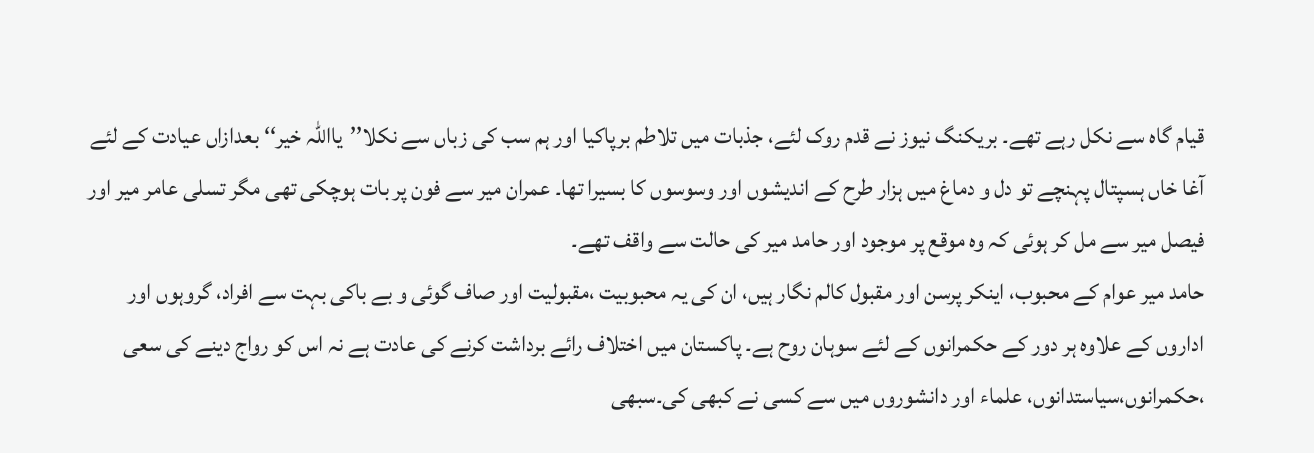قیام گاہ سے نکل رہے تھے۔ بریکنگ نیوز نے قدم روک لئے، جذبات میں تلاطم برپاکیا اور ہم سب کی زباں سے نکلا’’یااللہ خیر‘‘ بعدازاں عیادت کے لئے آغا خاں ہسپتال پہنچے تو دل و دماغ میں ہزار طرح کے اندیشوں اور وسوسوں کا بسیرا تھا۔ عمران میر سے فون پر بات ہوچکی تھی مگر تسلی عامر میر اور فیصل میر سے مل کر ہوئی کہ وہ موقع پر موجود اور حامد میر کی حالت سے واقف تھے۔
حامد میر عوام کے محبوب، اینکر پرسن اور مقبول کالم نگار ہیں، ان کی یہ محبوبیت ،مقبولیت اور صاف گوئی و بے باکی بہت سے افراد، گروہوں اور اداروں کے علاوہ ہر دور کے حکمرانوں کے لئے سوہان روح ہے۔ پاکستان میں اختلاف رائے برداشت کرنے کی عادت ہے نہ اس کو رواج دینے کی سعی ،حکمرانوں،سیاستدانوں، علماء اور دانشوروں میں سے کسی نے کبھی کی۔سبھی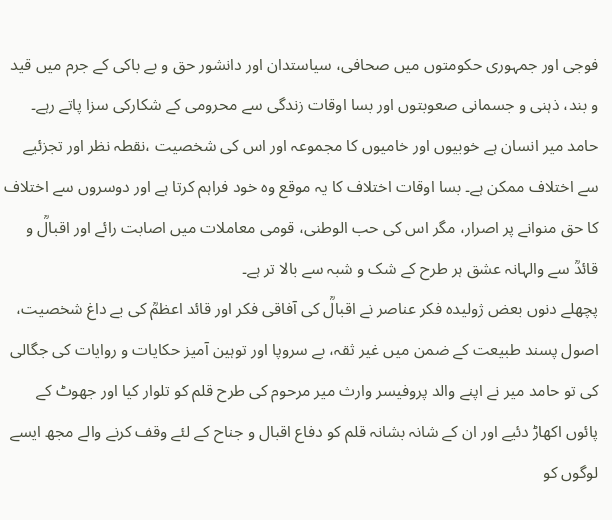فوجی اور جمہوری حکومتوں میں صحافی، سیاستدان اور دانشور حق و بے باکی کے جرم میں قید و بند، ذہنی و جسمانی صعوبتوں اور بسا اوقات زندگی سے محرومی کے شکارکی سزا پاتے رہے۔
حامد میر انسان ہے خوبیوں اور خامیوں کا مجموعہ اور اس کی شخصیت ،نقطہ نظر اور تجزئیے سے اختلاف ممکن ہے۔ بسا اوقات اختلاف کا یہ موقع وہ خود فراہم کرتا ہے اور دوسروں سے اختلاف کا حق منوانے پر اصرار، مگر اس کی حب الوطنی، قومی معاملات میں اصابت رائے اور اقبالؒ و قائدؒ سے والہانہ عشق ہر طرح کے شک و شبہ سے بالا تر ہے۔
پچھلے دنوں بعض ژولیدہ فکر عناصر نے اقبالؒ کی آفاقی فکر اور قائد اعظمؒ کی بے داغ شخصیت، اصول پسند طبیعت کے ضمن میں غیر ثقہ، بے سروپا اور توہین آمیز حکایات و روایات کی جگالی کی تو حامد میر نے اپنے والد پروفیسر وارث میر مرحوم کی طرح قلم کو تلوار کیا اور جھوٹ کے پائوں اکھاڑ دئیے اور ان کے شانہ بشانہ قلم کو دفاع اقبال و جناح کے لئے وقف کرنے والے مجھ ایسے لوگوں کو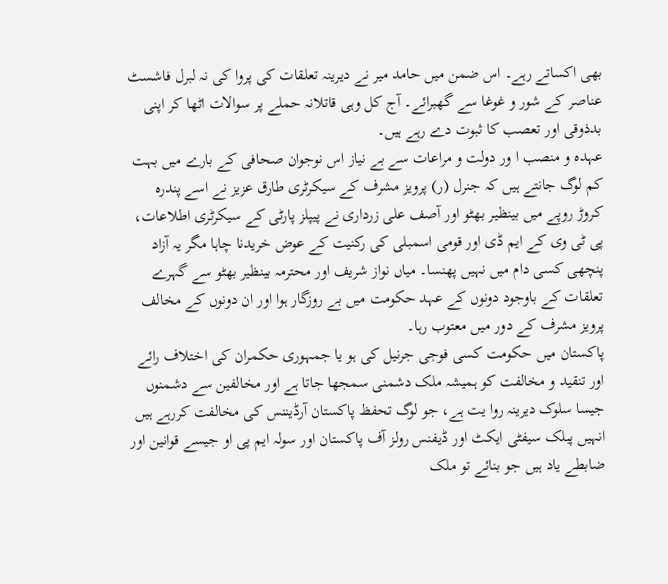بھی اکساتے رہے۔ اس ضمن میں حامد میر نے دیرینہ تعلقات کی پروا کی نہ لبرل فاشسٹ عناصر کے شور و غوغا سے گھبرائے۔ آج کل وہی قاتلانہ حملے پر سوالات اٹھا کر اپنی بدذوقی اور تعصب کا ثبوت دے رہے ہیں۔
عہدہ و منصب ا ور دولت و مراعات سے بے نیاز اس نوجوان صحافی کے بارے میں بہت کم لوگ جانتے ہیں کہ جنرل (ر) پرویز مشرف کے سیکرٹری طارق عزیز نے اسے پندرہ کروڑ روپے میں بینظیر بھٹو اور آصف علی زرداری نے پیپلز پارٹی کے سیکرٹری اطلاعات، پی ٹی وی کے ایم ڈی اور قومی اسمبلی کی رکنیت کے عوض خریدنا چاہا مگر یہ آزاد پنچھی کسی دام میں نہیں پھنسا۔ میاں نواز شریف اور محترمہ بینظیر بھٹو سے گہرے تعلقات کے باوجود دونوں کے عہد حکومت میں بے روزگار ہوا اور ان دونوں کے مخالف پرویز مشرف کے دور میں معتوب رہا۔
پاکستان میں حکومت کسی فوجی جرنیل کی ہو یا جمہوری حکمران کی اختلاف رائے اور تنقید و مخالفت کو ہمیشہ ملک دشمنی سمجھا جاتا ہے اور مخالفین سے دشمنوں جیسا سلوک دیرینہ روا یت ہے، جو لوگ تحفظ پاکستان آرڈیننس کی مخالفت کررہے ہیں انہیں پبلک سیفٹی ایکٹ اور ڈیفنس رولز آف پاکستان اور سولہ ایم پی او جیسے قوانین اور ضابطے یاد ہیں جو بنائے تو ملک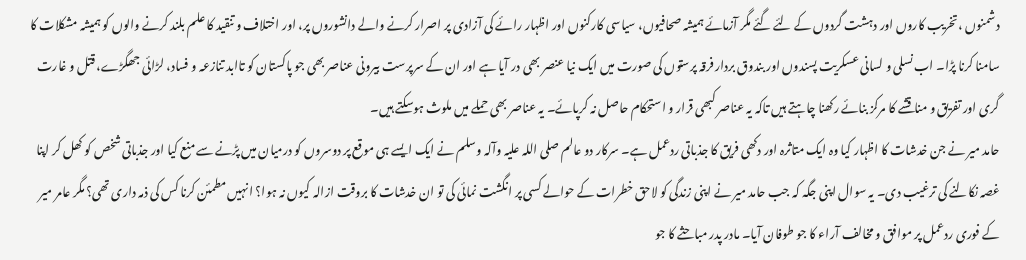دشمنوں ،تخریب کاروں اور دہشت گردوں کے لئے گئے مگر آزمائے ہمیشہ صحافیوں، سیاسی کارکنوں اور اظہار رائے کی آزادی پر اصرار کرنے والے دانشوروں پر، اور اختلاف و تنقید کا علم بلند کرنے والوں کو ہمیشہ مشکلات کا سامنا کرنا پڑا۔ اب نسلی و لسانی عسکریت پسندوں اور بندوق بردار فرقہ پرستوں کی صورت میں ایک نیا عنصر بھی در آیا ہے اور ان کے سرپرست بیرونی عناصر بھی جو پاکستان کو تاابد تنازعہ و فساد، لڑائی جھگڑے، قتل و غارت گری اور تفریق و مناقشے کا مرکز بنائے رکھنا چاہتے ہیں تاکہ یہ عناصر کبھی قرار و استحکام حاصل نہ کرپائے۔ یہ عناصر بھی حملے میں ملوث ہوسکتے ہیں۔
حامد میر نے جن خدشات کا اظہار کیا وہ ایک متاثرہ اور دکھی فریق کا جذباتی ردعمل ہے۔ سرکار دو عالم صلی اللہ علیہ وآلہ وسلم نے ایک ایسے ہی موقع پر دوسروں کو درمیان میں پڑنے سے منع کیا اور جذباتی شخص کو کھل کر اپنا غصہ نکالنے کی ترغیب دی۔ یہ سوال اپنی جگہ کہ جب حامد میر نے اپنی زندگی کو لاحق خطرات کے حوالے کسی پر انگشت نمائی کی تو ان خدشات کا بروقت ازالہ کیوں نہ ہوا؟ انہیں مطمئن کرنا کس کی ذمہ داری تھی؟ مگر عامر میر کے فوری ردعمل پر موافق و مخالف آراء کا جو طوفان آیا۔ مادر پدر مباحثے کا جو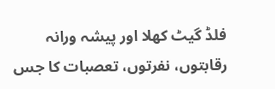فلڈ گیٹ کھلا اور پیشہ ورانہ رقابتوں، نفرتوں، تعصبات کا جس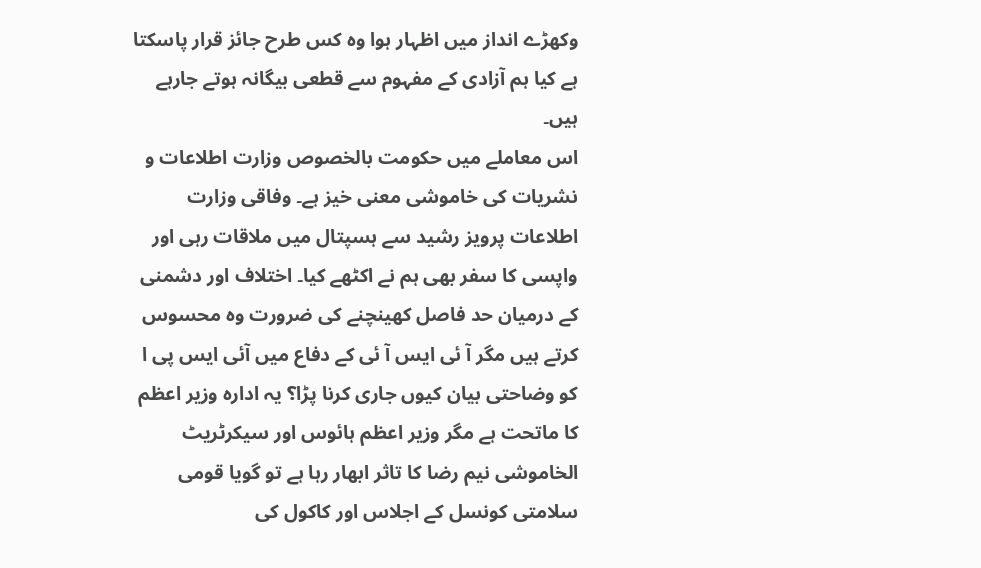وکھڑے انداز میں اظہار ہوا وہ کس طرح جائز قرار پاسکتا ہے کیا ہم آزادی کے مفہوم سے قطعی بیگانہ ہوتے جارہے ہیں۔
اس معاملے میں حکومت بالخصوص وزارت اطلاعات و نشریات کی خاموشی معنی خیز ہے۔ وفاقی وزارت اطلاعات پرویز رشید سے ہسپتال میں ملاقات رہی اور واپسی کا سفر بھی ہم نے اکٹھے کیا۔ اختلاف اور دشمنی کے درمیان حد فاصل کھینچنے کی ضرورت وہ محسوس کرتے ہیں مگر آ ئی ایس آ ئی کے دفاع میں آئی ایس پی ا کو وضاحتی بیان کیوں جاری کرنا پڑا؟ یہ ادارہ وزیر اعظم کا ماتحت ہے مگر وزیر اعظم ہائوس اور سیکرٹریٹ الخاموشی نیم رضا کا تاثر ابھار رہا ہے تو گویا قومی سلامتی کونسل کے اجلاس اور کاکول کی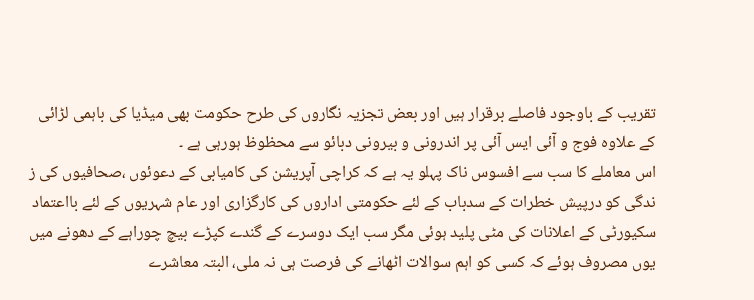تقریب کے باوجود فاصلے برقرار ہیں اور بعض تجزیہ نگاروں کی طرح حکومت بھی میڈیا کی باہمی لڑائی کے علاوہ فوج و آئی ایس آئی پر اندرونی و بیرونی دبائو سے محظوظ ہورہی ہے ۔
اس معاملے کا سب سے افسوس ناک پہلو یہ ہے کہ کراچی آپریشن کی کامیابی کے دعوئوں ،صحافیوں کی ز ندگی کو درپیش خطرات کے سدباب کے لئے حکومتی اداروں کی کارگزاری اور عام شہریوں کے لئے بااعتماد سکیورٹی کے اعلانات کی مٹی پلید ہوئی مگر سب ایک دوسرے کے گندے کپڑے بیچ چوراہے کے دھونے میں یوں مصروف ہوئے کہ کسی کو اہم سوالات اٹھانے کی فرصت ہی نہ ملی، البتہ معاشرے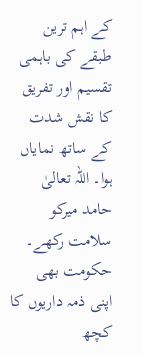کے اہم ترین طبقے کی باہمی تقسیم اور تفریق کا نقش شدت کے ساتھ نمایاں ہوا۔ اللہ تعالیٰ حامد میرکو سلامت رکھے۔ حکومت بھی اپنی ذمہ داریوں کا کچھ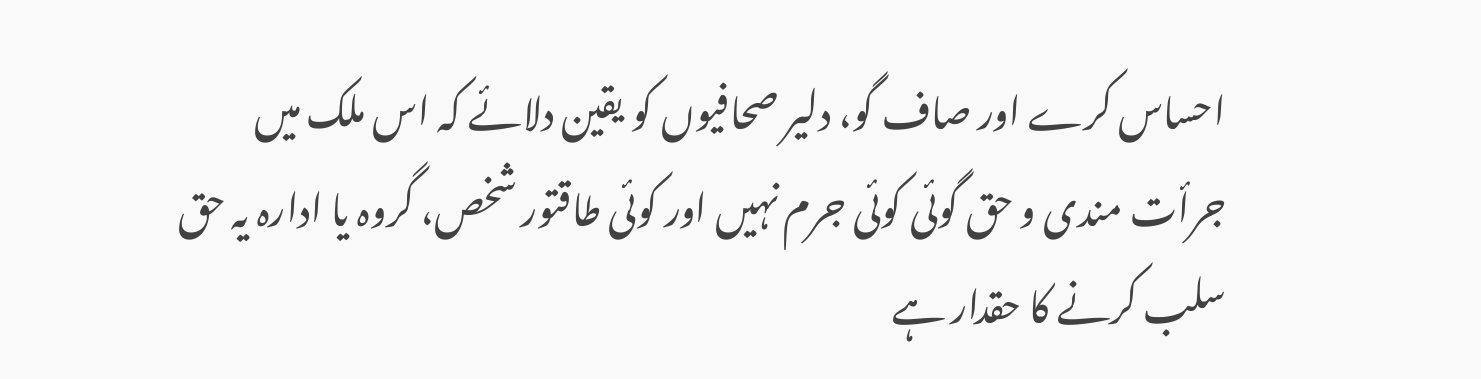احساس کرے اور صاف گو، دلیر صحافیوں کو یقین دلائے کہ اس ملک میں جرأت مندی و حق گوئی کوئی جرم نہیں اور کوئی طاقتور شخص، گروہ یا ادارہ یہ حق سلب کرنے کا حقدار ہے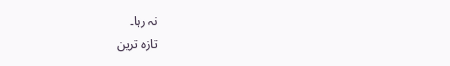نہ رہا۔
تازہ ترین